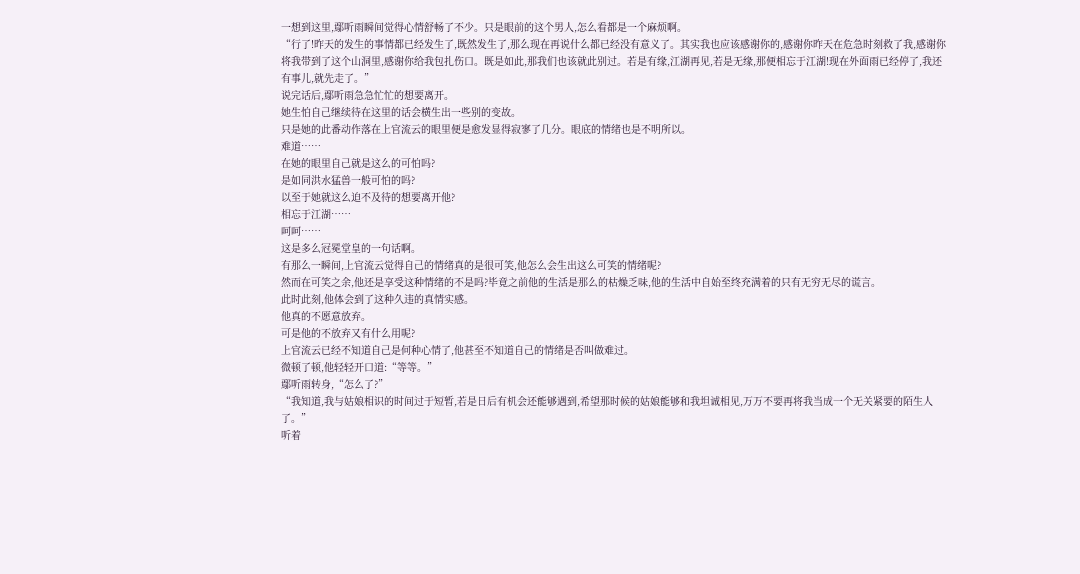一想到这里,鄢听雨瞬间觉得心情舒畅了不少。只是眼前的这个男人,怎么看都是一个麻烦啊。
“行了!昨天的发生的事情都已经发生了,既然发生了,那么现在再说什么都已经没有意义了。其实我也应该感谢你的,感谢你昨天在危急时刻救了我,感谢你将我带到了这个山洞里,感谢你给我包扎伤口。既是如此,那我们也该就此别过。若是有缘,江湖再见,若是无缘,那便相忘于江湖!现在外面雨已经停了,我还有事儿,就先走了。”
说完话后,鄢听雨急急忙忙的想要离开。
她生怕自己继续待在这里的话会横生出一些别的变故。
只是她的此番动作落在上官流云的眼里便是愈发显得寂寥了几分。眼底的情绪也是不明所以。
难道……
在她的眼里自己就是这么的可怕吗?
是如同洪水猛兽一般可怕的吗?
以至于她就这么迫不及待的想要离开他?
相忘于江湖……
呵呵……
这是多么冠冕堂皇的一句话啊。
有那么一瞬间,上官流云觉得自己的情绪真的是很可笑,他怎么会生出这么可笑的情绪呢?
然而在可笑之余,他还是享受这种情绪的不是吗?毕竟之前他的生活是那么的枯燥乏味,他的生活中自始至终充满着的只有无穷无尽的谎言。
此时此刻,他体会到了这种久违的真情实感。
他真的不愿意放弃。
可是他的不放弃又有什么用呢?
上官流云已经不知道自己是何种心情了,他甚至不知道自己的情绪是否叫做难过。
微顿了顿,他轻轻开口道:“等等。”
鄢听雨转身,“怎么了?”
“我知道,我与姑娘相识的时间过于短暂,若是日后有机会还能够遇到,希望那时候的姑娘能够和我坦诚相见,万万不要再将我当成一个无关紧要的陌生人了。”
听着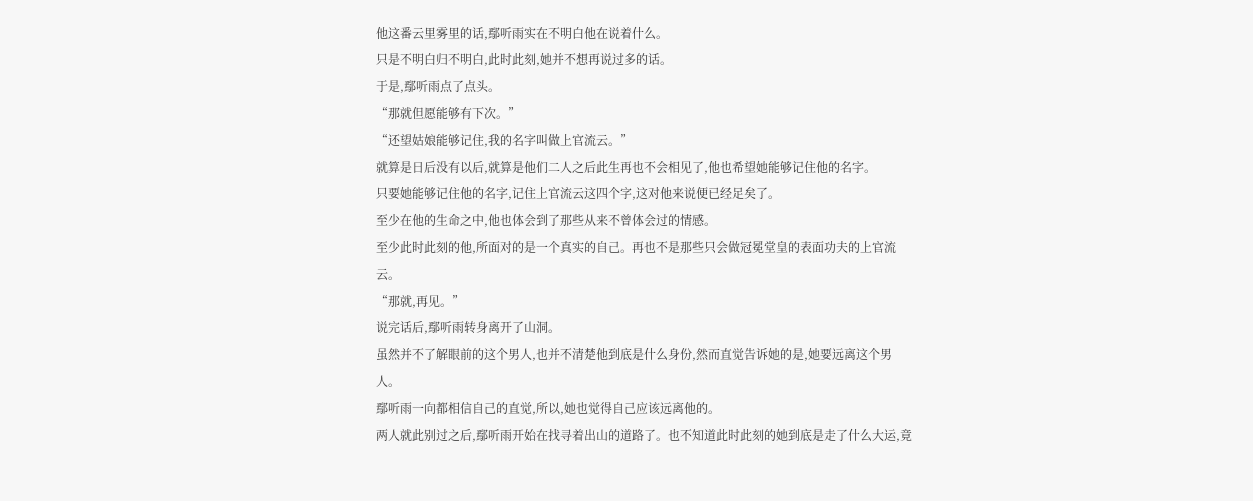他这番云里雾里的话,鄢听雨实在不明白他在说着什么。
只是不明白归不明白,此时此刻,她并不想再说过多的话。
于是,鄢听雨点了点头。
“那就但愿能够有下次。”
“还望姑娘能够记住,我的名字叫做上官流云。”
就算是日后没有以后,就算是他们二人之后此生再也不会相见了,他也希望她能够记住他的名字。
只要她能够记住他的名字,记住上官流云这四个字,这对他来说便已经足矣了。
至少在他的生命之中,他也体会到了那些从来不曾体会过的情感。
至少此时此刻的他,所面对的是一个真实的自己。再也不是那些只会做冠冕堂皇的表面功夫的上官流云。
“那就,再见。”
说完话后,鄢听雨转身离开了山洞。
虽然并不了解眼前的这个男人,也并不清楚他到底是什么身份,然而直觉告诉她的是,她要远离这个男人。
鄢听雨一向都相信自己的直觉,所以,她也觉得自己应该远离他的。
两人就此别过之后,鄢听雨开始在找寻着出山的道路了。也不知道此时此刻的她到底是走了什么大运,竟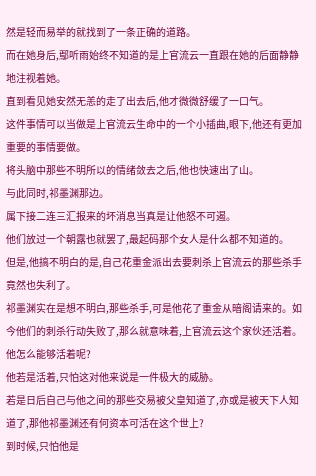然是轻而易举的就找到了一条正确的道路。
而在她身后,鄢听雨始终不知道的是上官流云一直跟在她的后面静静地注视着她。
直到看见她安然无恙的走了出去后,他才微微舒缓了一口气。
这件事情可以当做是上官流云生命中的一个小插曲,眼下,他还有更加重要的事情要做。
将头脑中那些不明所以的情绪敛去之后,他也快速出了山。
与此同时,祁墨渊那边。
属下接二连三汇报来的坏消息当真是让他怒不可遏。
他们放过一个朝露也就罢了,最起码那个女人是什么都不知道的。
但是,他搞不明白的是,自己花重金派出去要刺杀上官流云的那些杀手竟然也失利了。
祁墨渊实在是想不明白,那些杀手,可是他花了重金从暗阁请来的。如今他们的刺杀行动失败了,那么就意味着,上官流云这个家伙还活着。
他怎么能够活着呢?
他若是活着,只怕这对他来说是一件极大的威胁。
若是日后自己与他之间的那些交易被父皇知道了,亦或是被天下人知道了,那他祁墨渊还有何资本可活在这个世上?
到时候,只怕他是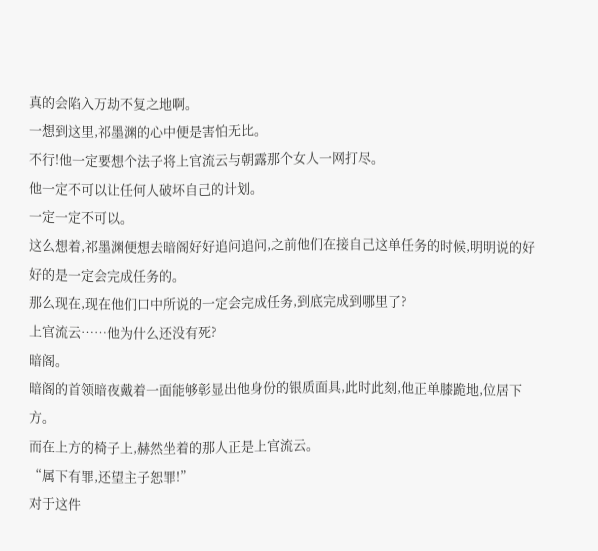真的会陷入万劫不复之地啊。
一想到这里,祁墨渊的心中便是害怕无比。
不行!他一定要想个法子将上官流云与朝露那个女人一网打尽。
他一定不可以让任何人破坏自己的计划。
一定一定不可以。
这么想着,祁墨渊便想去暗阁好好追问追问,之前他们在接自己这单任务的时候,明明说的好好的是一定会完成任务的。
那么现在,现在他们口中所说的一定会完成任务,到底完成到哪里了?
上官流云……他为什么还没有死?
暗阁。
暗阁的首领暗夜戴着一面能够彰显出他身份的银质面具,此时此刻,他正单膝跪地,位居下方。
而在上方的椅子上,赫然坐着的那人正是上官流云。
“属下有罪,还望主子恕罪!”
对于这件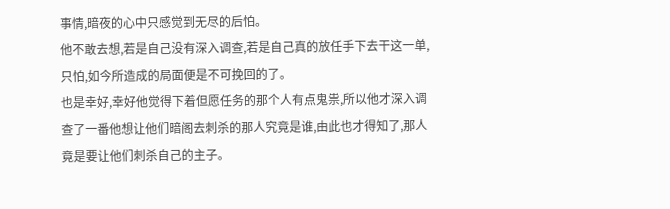事情,暗夜的心中只感觉到无尽的后怕。
他不敢去想,若是自己没有深入调查,若是自己真的放任手下去干这一单,只怕,如今所造成的局面便是不可挽回的了。
也是幸好,幸好他觉得下着但愿任务的那个人有点鬼祟,所以他才深入调查了一番他想让他们暗阁去刺杀的那人究竟是谁,由此也才得知了,那人竟是要让他们刺杀自己的主子。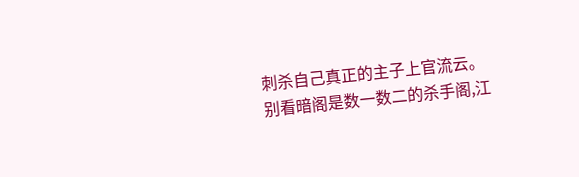刺杀自己真正的主子上官流云。
别看暗阁是数一数二的杀手阁,江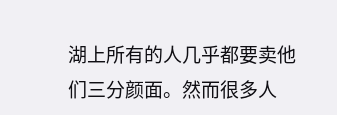湖上所有的人几乎都要卖他们三分颜面。然而很多人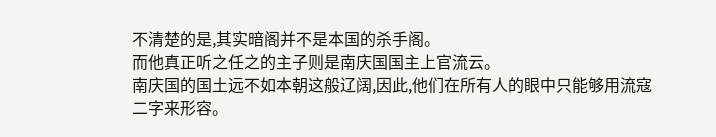不清楚的是,其实暗阁并不是本国的杀手阁。
而他真正听之任之的主子则是南庆国国主上官流云。
南庆国的国土远不如本朝这般辽阔,因此,他们在所有人的眼中只能够用流寇二字来形容。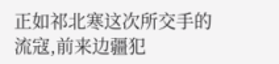正如祁北寒这次所交手的流寇,前来边疆犯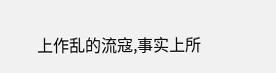上作乱的流寇,事实上所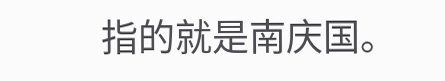指的就是南庆国。